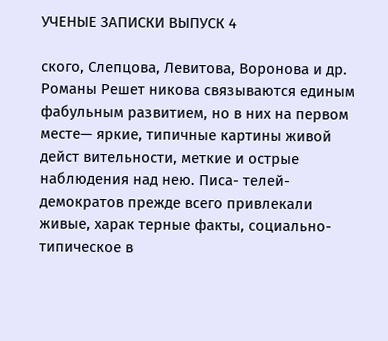УЧЕНЫЕ ЗАПИСКИ ВЫПУСК 4

ского, Слепцова, Левитова, Воронова и др. Романы Решет никова связываются единым фабульным развитием, но в них на первом месте— яркие, типичные картины живой дейст вительности, меткие и острые наблюдения над нею. Писа- телей-демократов прежде всего привлекали живые, харак терные факты, социально-типическое в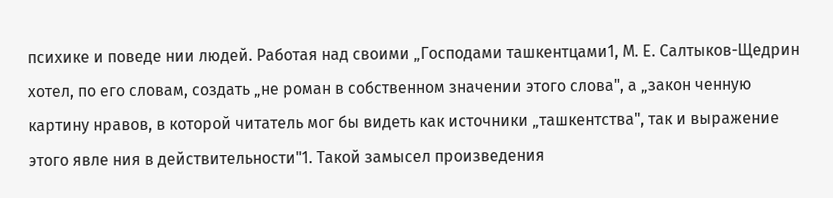психике и поведе нии людей. Работая над своими „Господами ташкентцами1, М. Е. Салтыков-Щедрин хотел, по его словам, создать „не роман в собственном значении этого слова", а „закон ченную картину нравов, в которой читатель мог бы видеть как источники „ташкентства", так и выражение этого явле ния в действительности"1. Такой замысел произведения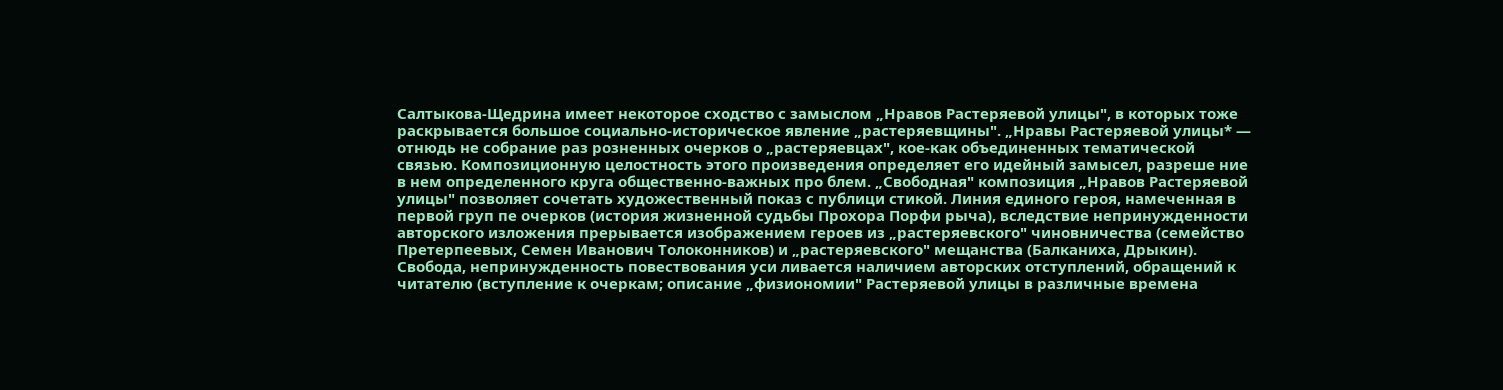Салтыкова-Щедрина имеет некоторое сходство с замыслом „Нравов Растеряевой улицы", в которых тоже раскрывается большое социально-историческое явление „растеряевщины". „Нравы Растеряевой улицы* — отнюдь не собрание раз розненных очерков о „растеряевцах", кое-как объединенных тематической связью. Композиционную целостность этого произведения определяет его идейный замысел, разреше ние в нем определенного круга общественно-важных про блем. „Свободная" композиция „Нравов Растеряевой улицы" позволяет сочетать художественный показ с публици стикой. Линия единого героя, намеченная в первой груп пе очерков (история жизненной судьбы Прохора Порфи рыча), вследствие непринужденности авторского изложения прерывается изображением героев из „растеряевского" чиновничества (семейство Претерпеевых, Семен Иванович Толоконников) и „растеряевского" мещанства (Балканиха, Дрыкин). Свобода, непринужденность повествования уси ливается наличием авторских отступлений, обращений к читателю (вступление к очеркам; описание „физиономии" Растеряевой улицы в различные времена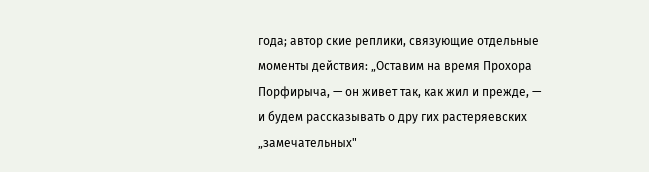года; автор ские реплики, связующие отдельные моменты действия: „Оставим на время Прохора Порфирыча, — он живет так, как жил и прежде, — и будем рассказывать о дру гих растеряевских „замечательных"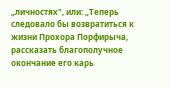„личностях", или: „Теперь следовало бы возвратиться к жизни Прохора Порфирыча, рассказать благополучное окончание его карь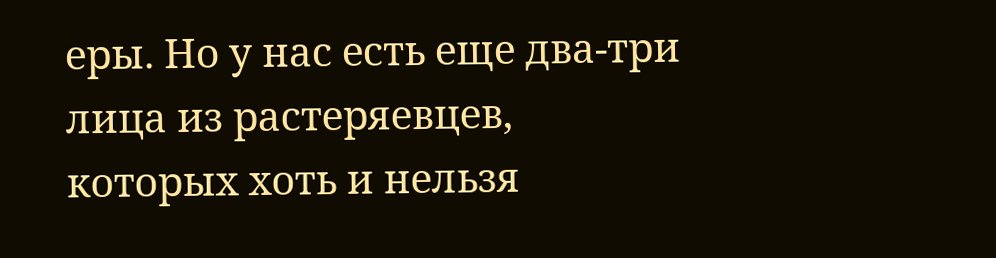еры. Но у нас есть еще два-три лица из растеряевцев, которых хоть и нельзя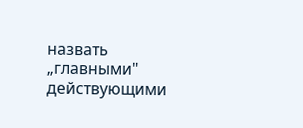назвать „главными" действующими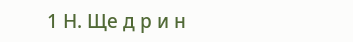1 Н. Ще д р и н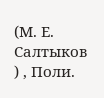(М. Е. Салтыков ) , Поли.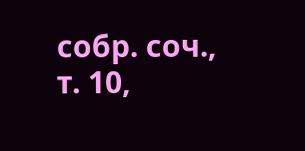собр. соч., т. 10,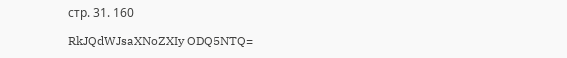стр. 31. 160

RkJQdWJsaXNoZXIy ODQ5NTQ=